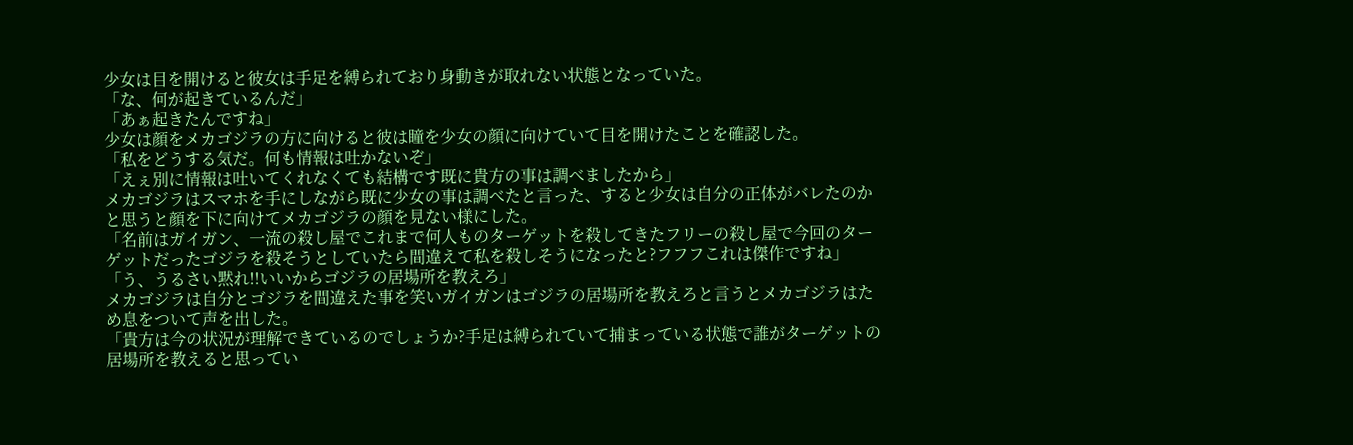少女は目を開けると彼女は手足を縛られており身動きが取れない状態となっていた。
「な、何が起きているんだ」
「あぁ起きたんですね」
少女は顔をメカゴジラの方に向けると彼は瞳を少女の顔に向けていて目を開けたことを確認した。
「私をどうする気だ。何も情報は吐かないぞ」
「えぇ別に情報は吐いてくれなくても結構です既に貴方の事は調べましたから」
メカゴジラはスマホを手にしながら既に少女の事は調べたと言った、すると少女は自分の正体がバレたのかと思うと顔を下に向けてメカゴジラの顔を見ない様にした。
「名前はガイガン、一流の殺し屋でこれまで何人ものターゲットを殺してきたフリーの殺し屋で今回のターゲットだったゴジラを殺そうとしていたら間違えて私を殺しそうになったと?フフフこれは傑作ですね」
「う、うるさい黙れ!!いいからゴジラの居場所を教えろ」
メカゴジラは自分とゴジラを間違えた事を笑いガイガンはゴジラの居場所を教えろと言うとメカゴジラはため息をついて声を出した。
「貴方は今の状況が理解できているのでしょうか?手足は縛られていて捕まっている状態で誰がターゲットの居場所を教えると思ってい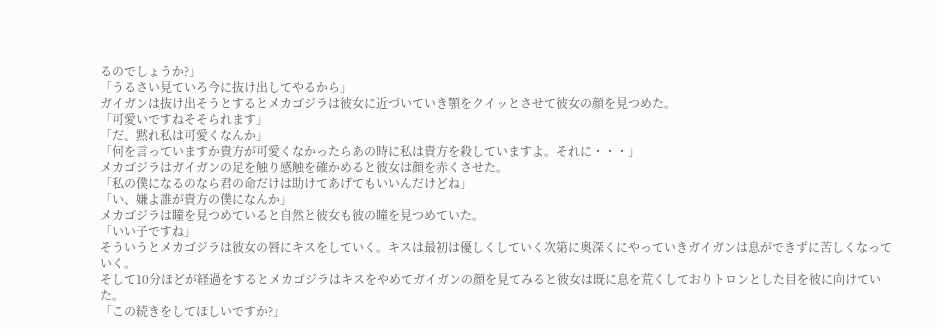るのでしょうか?」
「うるさい見ていろ今に抜け出してやるから」
ガイガンは抜け出そうとするとメカゴジラは彼女に近づいていき顎をクイッとさせて彼女の顔を見つめた。
「可愛いですねそそられます」
「だ、黙れ私は可愛くなんか」
「何を言っていますか貴方が可愛くなかったらあの時に私は貴方を殺していますよ。それに・・・」
メカゴジラはガイガンの足を触り感触を確かめると彼女は顔を赤くさせた。
「私の僕になるのなら君の命だけは助けてあげてもいいんだけどね」
「い、嫌よ誰が貴方の僕になんか」
メカゴジラは瞳を見つめていると自然と彼女も彼の瞳を見つめていた。
「いい子ですね」
そういうとメカゴジラは彼女の唇にキスをしていく。キスは最初は優しくしていく次第に奥深くにやっていきガイガンは息ができずに苦しくなっていく。
そして10分ほどが経過をするとメカゴジラはキスをやめてガイガンの顔を見てみると彼女は既に息を荒くしておりトロンとした目を彼に向けていた。
「この続きをしてほしいですか?」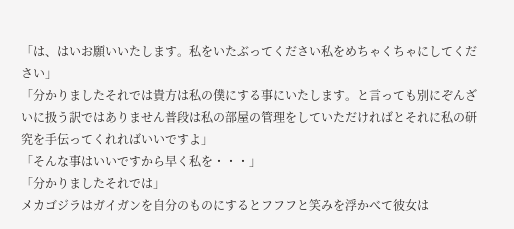「は、はいお願いいたします。私をいたぶってください私をめちゃくちゃにしてください」
「分かりましたそれでは貴方は私の僕にする事にいたします。と言っても別にぞんざいに扱う訳ではありません普段は私の部屋の管理をしていただければとそれに私の研究を手伝ってくれればいいですよ」
「そんな事はいいですから早く私を・・・」
「分かりましたそれでは」
メカゴジラはガイガンを自分のものにするとフフフと笑みを浮かべて彼女は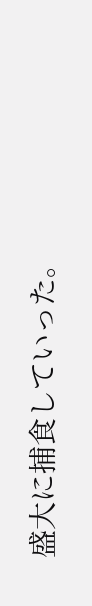盛大に捕食していった。